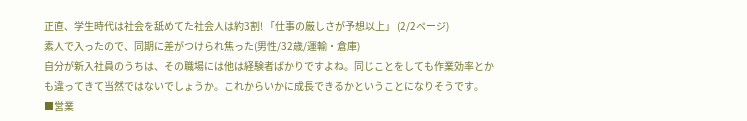正直、学生時代は社会を舐めてた社会人は約3割! 「仕事の厳しさが予想以上」 (2/2ページ)
素人で入ったので、同期に差がつけられ焦った(男性/32歳/運輸・倉庫)
自分が新入社員のうちは、その職場には他は経験者ばかりですよね。同じことをしても作業効率とかも違ってきて当然ではないでしょうか。これからいかに成長できるかということになりそうです。
■営業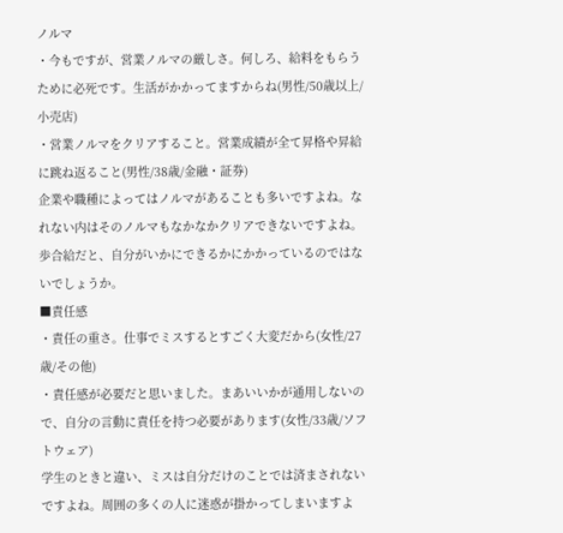ノルマ
・今もですが、営業ノルマの厳しさ。何しろ、給料をもらうために必死です。生活がかかってますからね(男性/50歳以上/小売店)
・営業ノルマをクリアすること。営業成績が全て昇格や昇給に跳ね返ること(男性/38歳/金融・証券)
企業や職種によってはノルマがあることも多いですよね。なれない内はそのノルマもなかなかクリアできないですよね。歩合給だと、自分がいかにできるかにかかっているのではないでしょうか。
■責任感
・責任の重さ。仕事でミスするとすごく大変だから(女性/27歳/その他)
・責任感が必要だと思いました。まあいいかが通用しないので、自分の言動に責任を持つ必要があります(女性/33歳/ソフトウェア)
学生のときと違い、ミスは自分だけのことでは済まされないですよね。周囲の多くの人に迷惑が掛かってしまいますよ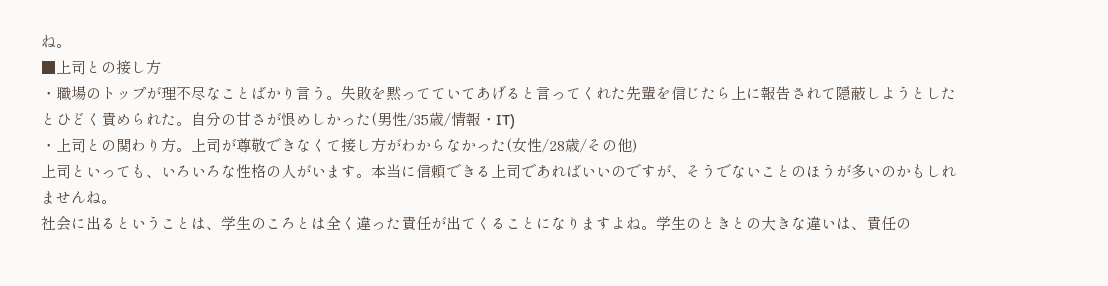ね。
■上司との接し方
・職場のトップが理不尽なことばかり言う。失敗を黙ってていてあげると言ってくれた先輩を信じたら上に報告されて隠蔽しようとしたとひどく責められた。自分の甘さが恨めしかった(男性/35歳/情報・IT)
・上司との関わり方。上司が尊敬できなくて接し方がわからなかった(女性/28歳/その他)
上司といっても、いろいろな性格の人がいます。本当に信頼できる上司であればいいのですが、そうでないことのほうが多いのかもしれませんね。
社会に出るということは、学生のころとは全く違った責任が出てくることになりますよね。学生のときとの大きな違いは、責任の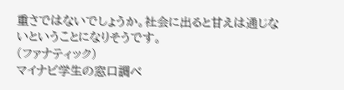重さではないでしょうか。社会に出ると甘えは通じないということになりそうです。
(ファナティック)
マイナビ学生の窓口調べ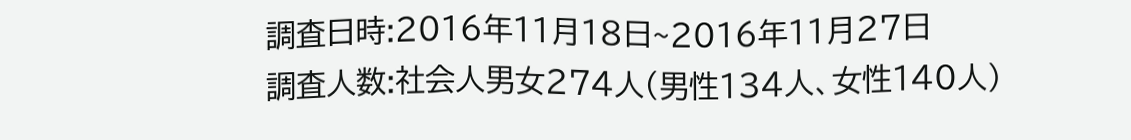調査日時:2016年11月18日~2016年11月27日
調査人数:社会人男女274人(男性134人、女性140人)